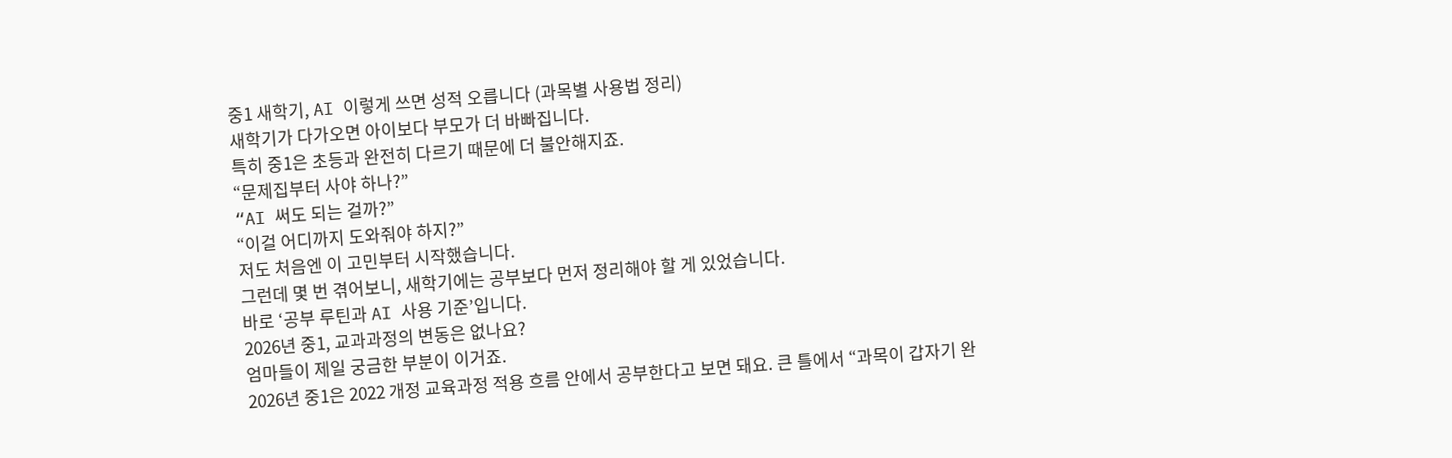중1 새학기, AI 이렇게 쓰면 성적 오릅니다 (과목별 사용법 정리)
새학기가 다가오면 아이보다 부모가 더 바빠집니다.
특히 중1은 초등과 완전히 다르기 때문에 더 불안해지죠.
“문제집부터 사야 하나?”
“AI 써도 되는 걸까?”
“이걸 어디까지 도와줘야 하지?”
저도 처음엔 이 고민부터 시작했습니다.
그런데 몇 번 겪어보니, 새학기에는 공부보다 먼저 정리해야 할 게 있었습니다.
바로 ‘공부 루틴과 AI 사용 기준’입니다.
2026년 중1, 교과과정의 변동은 없나요?
엄마들이 제일 궁금한 부분이 이거죠.
2026년 중1은 2022 개정 교육과정 적용 흐름 안에서 공부한다고 보면 돼요. 큰 틀에서 “과목이 갑자기 완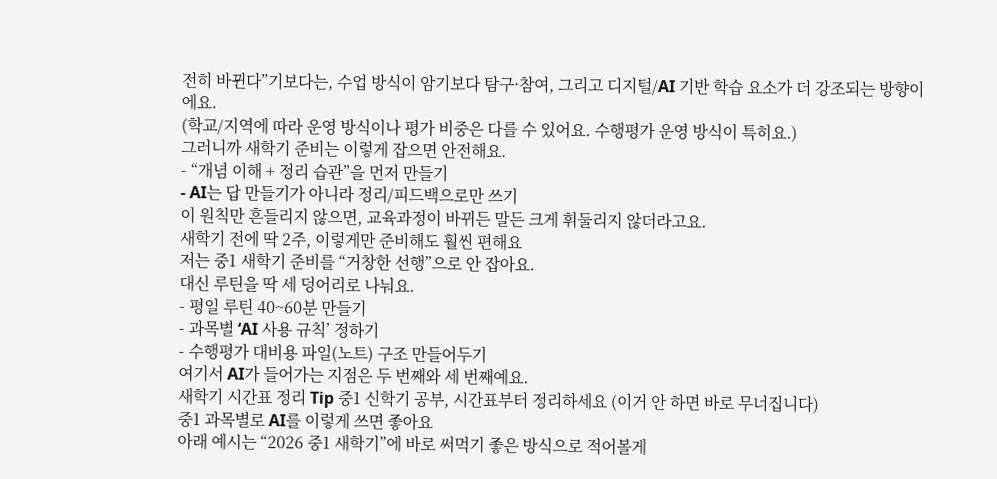전히 바뀐다”기보다는, 수업 방식이 암기보다 탐구·참여, 그리고 디지털/AI 기반 학습 요소가 더 강조되는 방향이에요.
(학교/지역에 따라 운영 방식이나 평가 비중은 다를 수 있어요. 수행평가 운영 방식이 특히요.)
그러니까 새학기 준비는 이렇게 잡으면 안전해요.
- “개념 이해 + 정리 습관”을 먼저 만들기
- AI는 답 만들기가 아니라 정리/피드백으로만 쓰기
이 원칙만 흔들리지 않으면, 교육과정이 바뀌든 말든 크게 휘둘리지 않더라고요.
새학기 전에 딱 2주, 이렇게만 준비해도 훨씬 편해요
저는 중1 새학기 준비를 “거창한 선행”으로 안 잡아요.
대신 루틴을 딱 세 덩어리로 나눠요.
- 평일 루틴 40~60분 만들기
- 과목별 ‘AI 사용 규칙’ 정하기
- 수행평가 대비용 파일(노트) 구조 만들어두기
여기서 AI가 들어가는 지점은 두 번째와 세 번째예요.
새학기 시간표 정리 Tip 중1 신학기 공부, 시간표부터 정리하세요 (이거 안 하면 바로 무너집니다)
중1 과목별로 AI를 이렇게 쓰면 좋아요
아래 예시는 “2026 중1 새학기”에 바로 써먹기 좋은 방식으로 적어볼게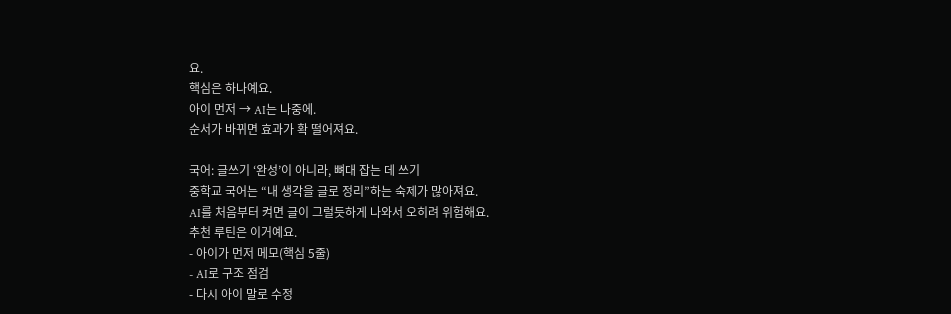요.
핵심은 하나예요.
아이 먼저 → AI는 나중에.
순서가 바뀌면 효과가 확 떨어져요.

국어: 글쓰기 ‘완성’이 아니라, 뼈대 잡는 데 쓰기
중학교 국어는 “내 생각을 글로 정리”하는 숙제가 많아져요.
AI를 처음부터 켜면 글이 그럴듯하게 나와서 오히려 위험해요.
추천 루틴은 이거예요.
- 아이가 먼저 메모(핵심 5줄)
- AI로 구조 점검
- 다시 아이 말로 수정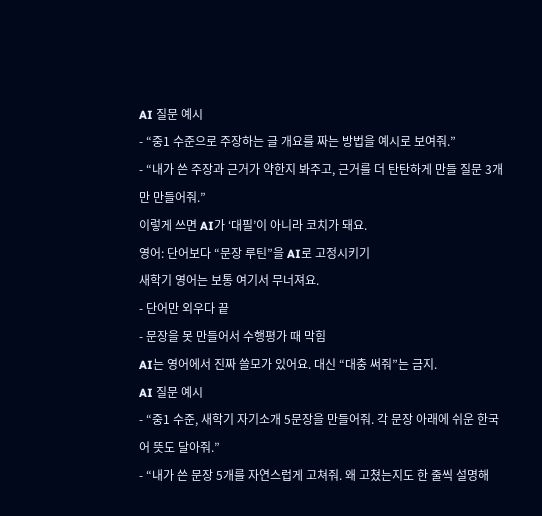AI 질문 예시
- “중1 수준으로 주장하는 글 개요를 짜는 방법을 예시로 보여줘.”
- “내가 쓴 주장과 근거가 약한지 봐주고, 근거를 더 탄탄하게 만들 질문 3개만 만들어줘.”
이렇게 쓰면 AI가 ‘대필’이 아니라 코치가 돼요.
영어: 단어보다 “문장 루틴”을 AI로 고정시키기
새학기 영어는 보통 여기서 무너져요.
- 단어만 외우다 끝
- 문장을 못 만들어서 수행평가 때 막힘
AI는 영어에서 진짜 쓸모가 있어요. 대신 “대충 써줘”는 금지.
AI 질문 예시
- “중1 수준, 새학기 자기소개 5문장을 만들어줘. 각 문장 아래에 쉬운 한국어 뜻도 달아줘.”
- “내가 쓴 문장 5개를 자연스럽게 고쳐줘. 왜 고쳤는지도 한 줄씩 설명해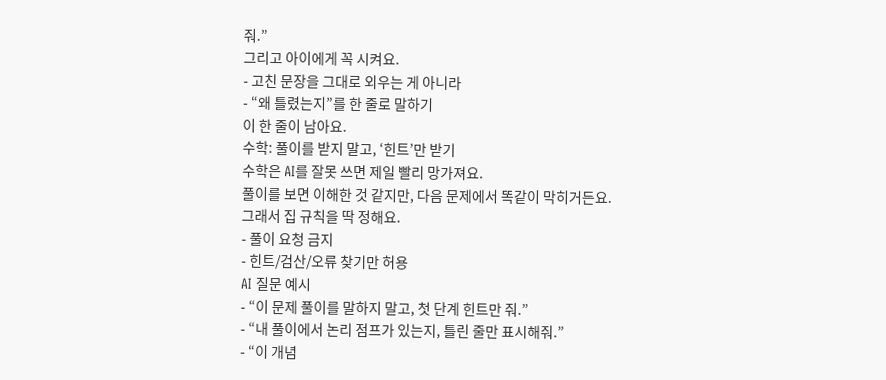줘.”
그리고 아이에게 꼭 시켜요.
- 고친 문장을 그대로 외우는 게 아니라
- “왜 틀렸는지”를 한 줄로 말하기
이 한 줄이 남아요.
수학: 풀이를 받지 말고, ‘힌트’만 받기
수학은 AI를 잘못 쓰면 제일 빨리 망가져요.
풀이를 보면 이해한 것 같지만, 다음 문제에서 똑같이 막히거든요.
그래서 집 규칙을 딱 정해요.
- 풀이 요청 금지
- 힌트/검산/오류 찾기만 허용
AI 질문 예시
- “이 문제 풀이를 말하지 말고, 첫 단계 힌트만 줘.”
- “내 풀이에서 논리 점프가 있는지, 틀린 줄만 표시해줘.”
- “이 개념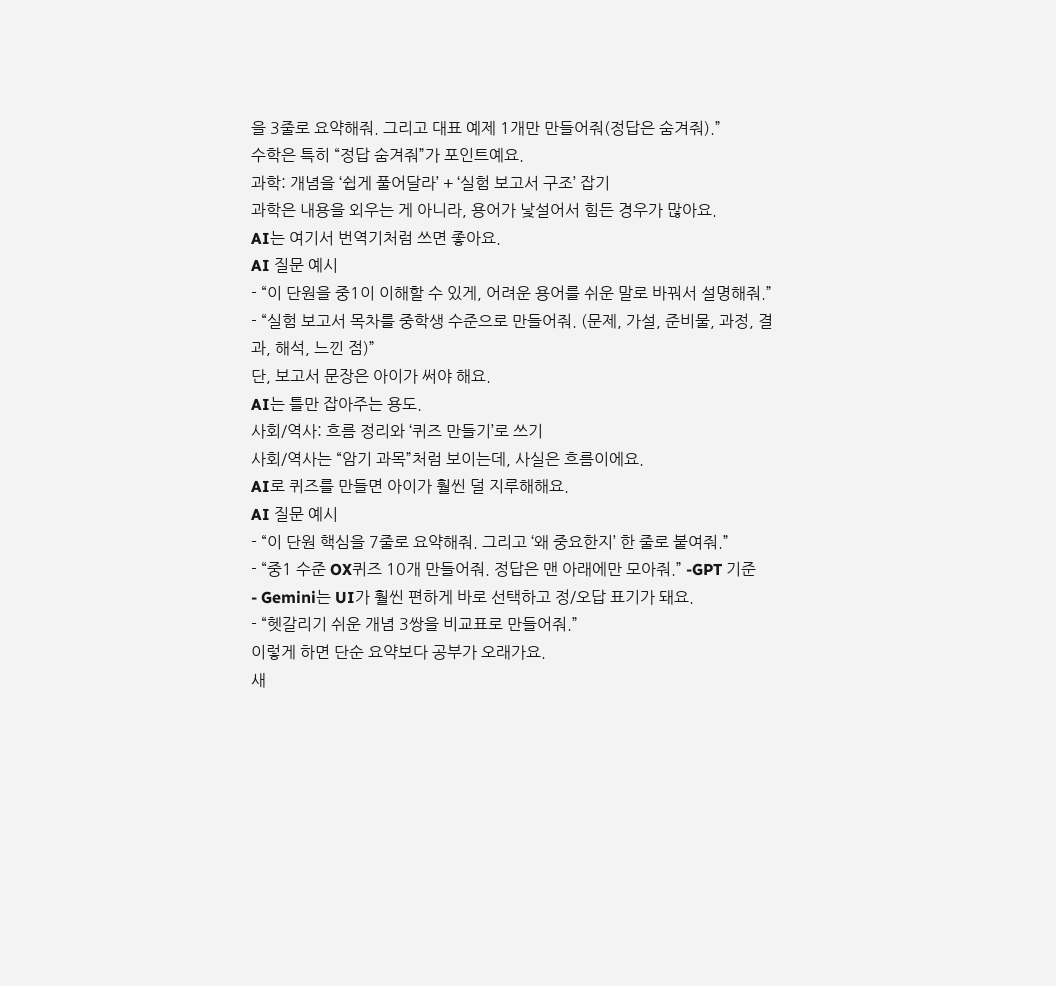을 3줄로 요약해줘. 그리고 대표 예제 1개만 만들어줘(정답은 숨겨줘).”
수학은 특히 “정답 숨겨줘”가 포인트예요.
과학: 개념을 ‘쉽게 풀어달라’ + ‘실험 보고서 구조’ 잡기
과학은 내용을 외우는 게 아니라, 용어가 낯설어서 힘든 경우가 많아요.
AI는 여기서 번역기처럼 쓰면 좋아요.
AI 질문 예시
- “이 단원을 중1이 이해할 수 있게, 어려운 용어를 쉬운 말로 바꿔서 설명해줘.”
- “실험 보고서 목차를 중학생 수준으로 만들어줘. (문제, 가설, 준비물, 과정, 결과, 해석, 느낀 점)”
단, 보고서 문장은 아이가 써야 해요.
AI는 틀만 잡아주는 용도.
사회/역사: 흐름 정리와 ‘퀴즈 만들기’로 쓰기
사회/역사는 “암기 과목”처럼 보이는데, 사실은 흐름이에요.
AI로 퀴즈를 만들면 아이가 훨씬 덜 지루해해요.
AI 질문 예시
- “이 단원 핵심을 7줄로 요약해줘. 그리고 ‘왜 중요한지’ 한 줄로 붙여줘.”
- “중1 수준 OX퀴즈 10개 만들어줘. 정답은 맨 아래에만 모아줘.” -GPT 기준
- Gemini는 UI가 훨씬 편하게 바로 선택하고 정/오답 표기가 돼요.
- “헷갈리기 쉬운 개념 3쌍을 비교표로 만들어줘.”
이렇게 하면 단순 요약보다 공부가 오래가요.
새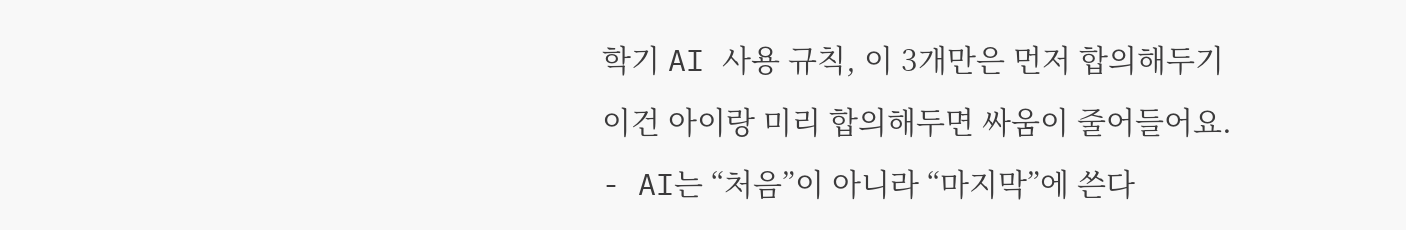학기 AI 사용 규칙, 이 3개만은 먼저 합의해두기
이건 아이랑 미리 합의해두면 싸움이 줄어들어요.
- AI는 “처음”이 아니라 “마지막”에 쓴다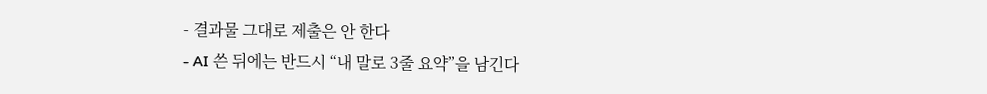- 결과물 그대로 제출은 안 한다
- AI 쓴 뒤에는 반드시 “내 말로 3줄 요약”을 남긴다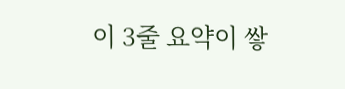이 3줄 요약이 쌓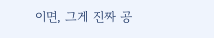이면, 그게 진짜 공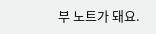부 노트가 돼요.